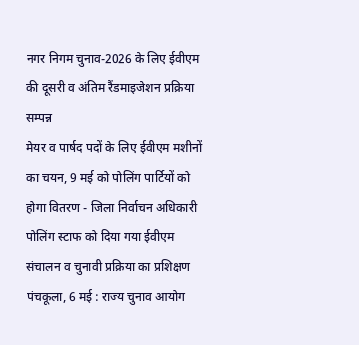नगर निगम चुनाव-2026 के लिए ईवीएम की दूसरी व अंतिम रैंडमाइजेशन प्रक्रिया सम्पन्न
मेयर व पार्षद पदों के लिए ईवीएम मशीनों का चयन, 9 मई को पोलिंग पार्टियों को होगा वितरण - जिला निर्वाचन अधिकारी
पोलिंग स्टाफ को दिया गया ईवीएम संचालन व चुनावी प्रक्रिया का प्रशिक्षण
पंचकूला, 6 मई : राज्य चुनाव आयोग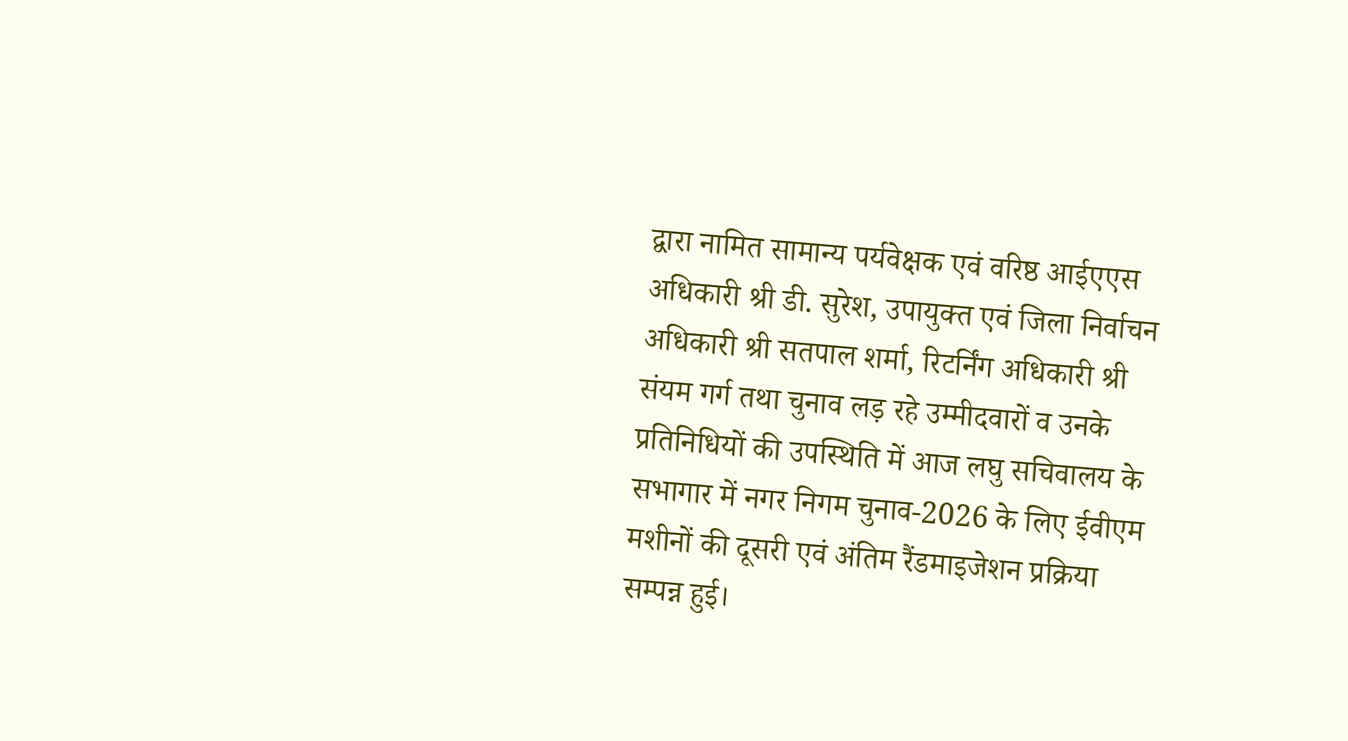द्वारा नामित सामान्य पर्यवेक्षक एवं वरिष्ठ आईएएस अधिकारी श्री डी. सुरेश, उपायुक्त एवं जिला निर्वाचन अधिकारी श्री सतपाल शर्मा, रिटर्निंग अधिकारी श्री संयम गर्ग तथा चुनाव लड़ रहे उम्मीदवारों व उनके प्रतिनिधियों की उपस्थिति में आज लघु सचिवालय के सभागार में नगर निगम चुनाव-2026 के लिए ईवीएम मशीनों की दूसरी एवं अंतिम रैंडमाइजेशन प्रक्रिया सम्पन्न हुई।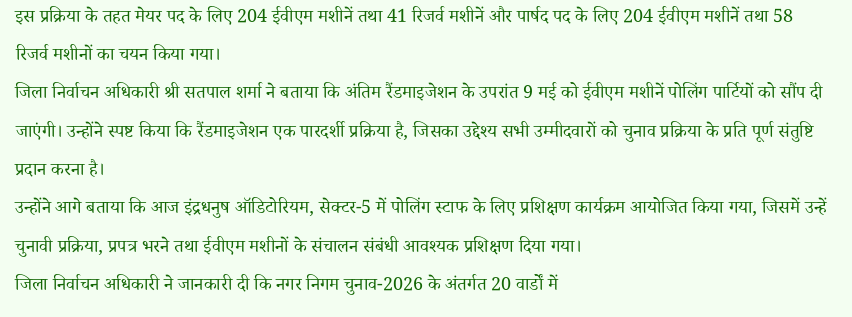इस प्रक्रिया के तहत मेयर पद के लिए 204 ईवीएम मशीनें तथा 41 रिजर्व मशीनें और पार्षद पद के लिए 204 ईवीएम मशीनें तथा 58 रिजर्व मशीनों का चयन किया गया।
जिला निर्वाचन अधिकारी श्री सतपाल शर्मा ने बताया कि अंतिम रैंडमाइजेशन के उपरांत 9 मई को ईवीएम मशीनें पोलिंग पार्टियों को सौंप दी जाएंगी। उन्होंने स्पष्ट किया कि रैंडमाइजेशन एक पारदर्शी प्रक्रिया है, जिसका उद्देश्य सभी उम्मीदवारों को चुनाव प्रक्रिया के प्रति पूर्ण संतुष्टि प्रदान करना है।
उन्होंने आगे बताया कि आज इंद्रधनुष ऑडिटोरियम, सेक्टर-5 में पोलिंग स्टाफ के लिए प्रशिक्षण कार्यक्रम आयोजित किया गया, जिसमें उन्हें चुनावी प्रक्रिया, प्रपत्र भरने तथा ईवीएम मशीनों के संचालन संबंधी आवश्यक प्रशिक्षण दिया गया।
जिला निर्वाचन अधिकारी ने जानकारी दी कि नगर निगम चुनाव-2026 के अंतर्गत 20 वार्डों में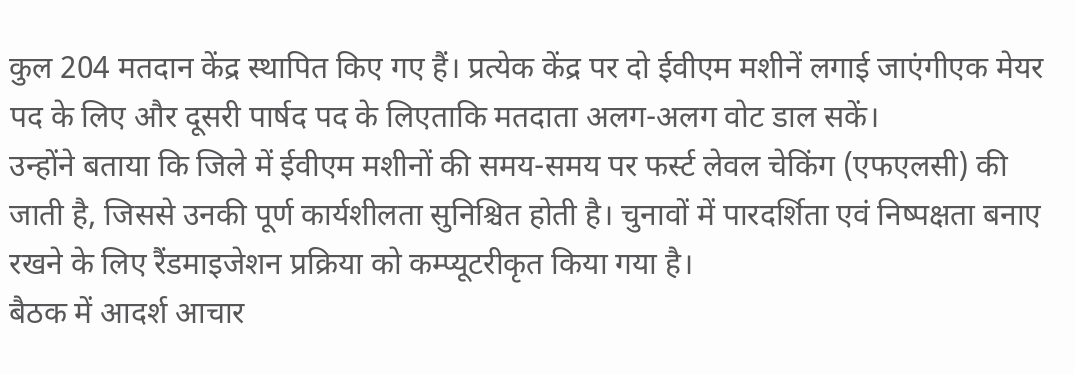कुल 204 मतदान केंद्र स्थापित किए गए हैं। प्रत्येक केंद्र पर दो ईवीएम मशीनें लगाई जाएंगीएक मेयर पद के लिए और दूसरी पार्षद पद के लिएताकि मतदाता अलग-अलग वोट डाल सकें।
उन्होंने बताया कि जिले में ईवीएम मशीनों की समय-समय पर फर्स्ट लेवल चेकिंग (एफएलसी) की जाती है, जिससे उनकी पूर्ण कार्यशीलता सुनिश्चित होती है। चुनावों में पारदर्शिता एवं निष्पक्षता बनाए रखने के लिए रैंडमाइजेशन प्रक्रिया को कम्प्यूटरीकृत किया गया है।
बैठक में आदर्श आचार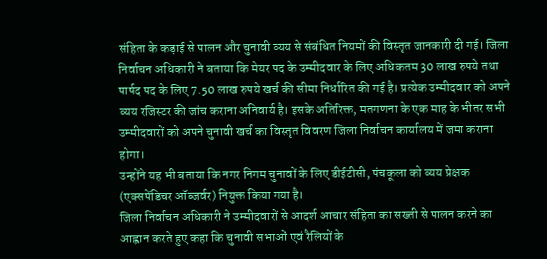संहिता के कड़ाई से पालन और चुनावी व्यय से संबंधित नियमों की विस्तृत जानकारी दी गई। जिला निर्वाचन अधिकारी ने बताया कि मेयर पद के उम्मीदवार के लिए अधिकतम 30 लाख रुपये तथा पार्षद पद के लिए 7.50 लाख रुपये खर्च की सीमा निर्धारित की गई है। प्रत्येक उम्मीदवार को अपने व्यय रजिस्टर की जांच कराना अनिवार्य है। इसके अतिरिक्त, मतगणना के एक माह के भीतर सभी उम्मीदवारों को अपने चुनावी खर्च का विस्तृत विवरण जिला निर्वाचन कार्यालय में जमा कराना होगा।
उन्होंने यह भी बताया कि नगर निगम चुनावों के लिए डीईटीसी, पंचकूला को व्यय प्रेक्षक (एक्सपेंडिचर ऑब्जर्वर) नियुक्त किया गया है।
जिला निर्वाचन अधिकारी ने उम्मीदवारों से आदर्श आचार संहिता का सख्ती से पालन करने का आह्वान करते हुए कहा कि चुनावी सभाओं एवं रैलियों के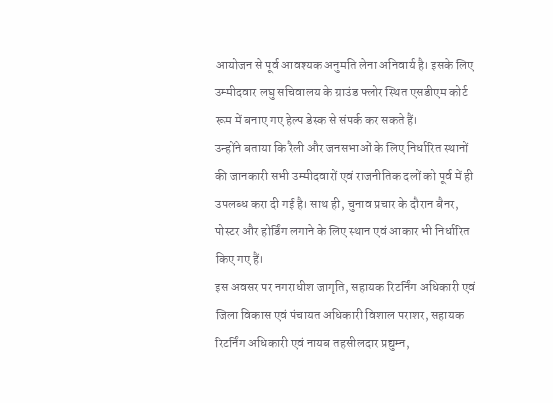आयोजन से पूर्व आवश्यक अनुमति लेना अनिवार्य है। इसके लिए उम्मीदवार लघु सचिवालय के ग्राउंड फ्लोर स्थित एसडीएम कोर्ट रूम में बनाए गए हेल्प डेस्क से संपर्क कर सकते हैं।
उन्होंने बताया कि रैली और जनसभाओं के लिए निर्धारित स्थानों की जानकारी सभी उम्मीदवारों एवं राजनीतिक दलों को पूर्व में ही उपलब्ध करा दी गई है। साथ ही, चुनाव प्रचार के दौरान बैनर, पोस्टर और होर्डिंग लगाने के लिए स्थान एवं आकार भी निर्धारित किए गए हैं।
इस अवसर पर नगराधीश जागृति, सहायक रिटर्निंग अधिकारी एवं जिला विकास एवं पंचायत अधिकारी विशाल पराशर, सहायक रिटर्निंग अधिकारी एवं नायब तहसीलदार प्रद्युम्न,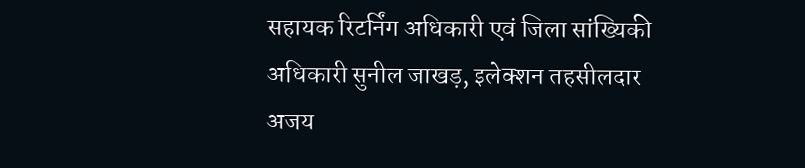सहायक रिटर्निंग अधिकारी एवं जिला सांख्यिकी अधिकारी सुनील जाखड़, इलेक्शन तहसीलदार अजय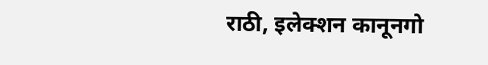राठी, इलेक्शन कानूनगो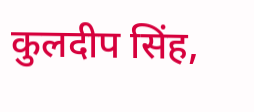कुलदीप सिंह,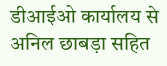डीआईओ कार्यालय से अनिल छाबड़ा सहित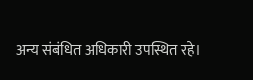अन्य संबंधित अधिकारी उपस्थित रहे।